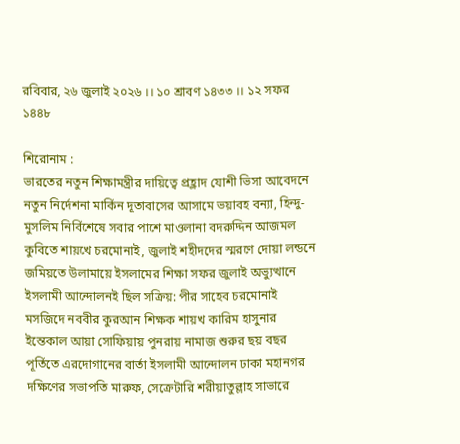রবিবার, ২৬ জুলাই ২০২৬ ।। ১০ শ্রাবণ ১৪৩৩ ।। ১২ সফর ১৪৪৮

শিরোনাম :
ভারতের নতুন শিক্ষামন্ত্রীর দায়িত্বে প্রহ্লাদ যোশী ভিসা আবেদনে নতুন নির্দেশনা মার্কিন দূতাবাসের আসামে ভয়াবহ বন্যা, হিন্দু-মুসলিম নির্বিশেষে সবার পাশে মাওলানা বদরুদ্দিন আজমল কুবিতে শায়খে চরমোনাই, জুলাই শহীদদের স্মরণে দোয়া লন্ডনে জমিয়তে উলামায়ে ইসলামের শিক্ষা সফর জুলাই অভ্যুত্থানে ইসলামী আন্দোলনই ছিল সক্রিয়: পীর সাহেব চরমোনাই মসজিদে নববীর কুরআন শিক্ষক শায়খ কারিম হাসুনার ইন্তেকাল আয়া সোফিয়ায় পুনরায় নামাজ শুরুর ছয় বছর পূর্তিতে এরদোগানের বার্তা ইসলামী আন্দোলন ঢাকা মহানগর দক্ষিণের সভাপতি মারুফ, সেক্রেটারি শরীয়াতুল্লাহ সাভারে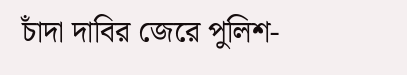চাঁদা দাবির জেরে পুলিশ-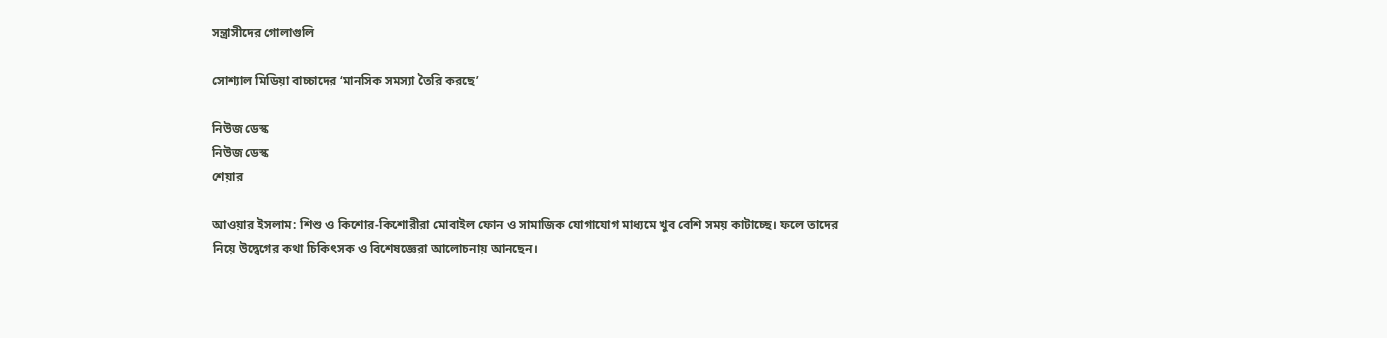সন্ত্রাসীদের গোলাগুলি

সোশ্যাল মিডিয়া বাচ্চাদের ‘মানসিক সমস্যা তৈরি করছে’

নিউজ ডেস্ক
নিউজ ডেস্ক
শেয়ার

আওয়ার ইসলাম: শিশু ও কিশোর-কিশোরীরা মোবাইল ফোন ও সামাজিক যোগাযোগ মাধ্যমে খুব বেশি সময় কাটাচ্ছে। ফলে তাদের নিয়ে উদ্বেগের কথা চিকিৎসক ও বিশেষজ্ঞেরা আলোচনায় আনছেন।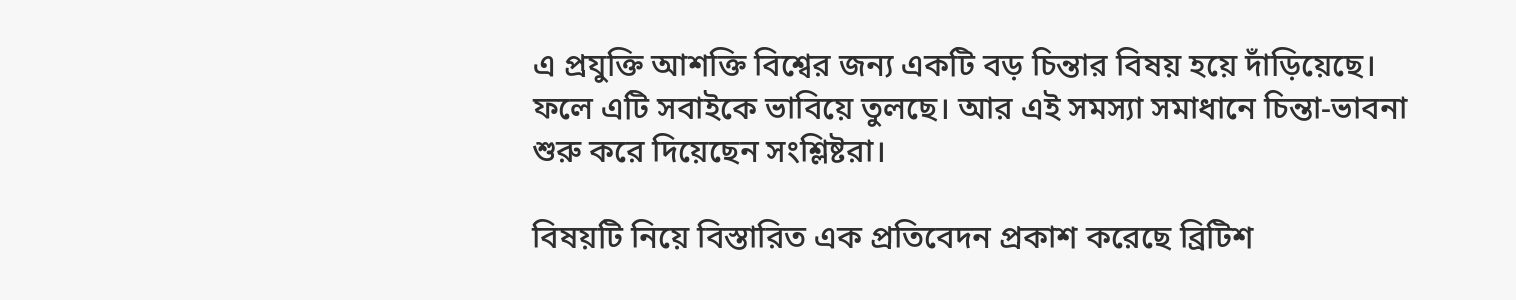এ প্রযুক্তি আশক্তি বিশ্বের জন্য একটি বড় চিন্তার বিষয় হয়ে দাঁড়িয়েছে। ফলে এটি সবাইকে ভাবিয়ে তুলছে। আর এই সমস্যা সমাধানে চিন্তা-ভাবনা শুরু করে দিয়েছেন সংশ্লিষ্টরা।

বিষয়টি নিয়ে বিস্তারিত এক প্রতিবেদন প্রকাশ করেছে ব্রিটিশ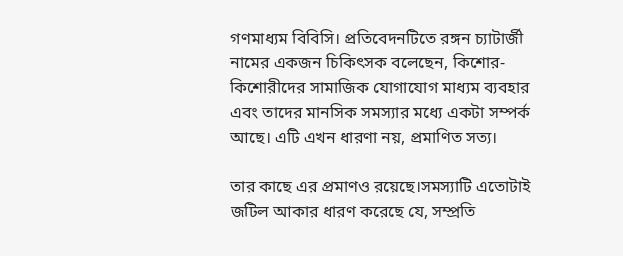গণমাধ্যম বিবিসি। প্রতিবেদনটিতে রঙ্গন চ্যাটার্জী নামের একজন চিকিৎসক বলেছেন, কিশোর-কিশোরীদের সামাজিক যোগাযোগ মাধ্যম ব্যবহার এবং তাদের মানসিক সমস্যার মধ্যে একটা সম্পর্ক আছে। এটি এখন ধারণা নয়, প্রমাণিত সত্য।

তার কাছে এর প্রমাণও রয়েছে।সমস্যাটি এতোটাই জটিল আকার ধারণ করেছে যে, সম্প্রতি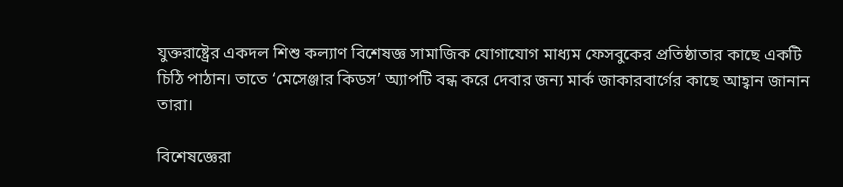যুক্তরাষ্ট্রের একদল শিশু কল্যাণ বিশেষজ্ঞ সামাজিক যোগাযোগ মাধ্যম ফেসবুকের প্রতিষ্ঠাতার কাছে একটি চিঠি পাঠান। তাতে ‘মেসেঞ্জার কিডস’ অ্যাপটি বন্ধ করে দেবার জন্য মার্ক জাকারবার্গের কাছে আহ্বান জানান তারা।

বিশেষজ্ঞেরা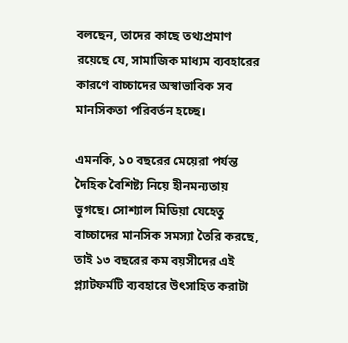বলছেন, তাদের কাছে তথ্যপ্রমাণ রয়েছে যে, সামাজিক মাধ্যম ব্যবহারের কারণে বাচ্চাদের অস্বাভাবিক সব মানসিকতা পরিবর্তন হচ্ছে।

এমনকি, ১০ বছরের মেয়েরা পর্যন্ত দৈহিক বৈশিষ্ট্য নিয়ে হীনমন্যতায় ভুগছে। সোশ্যাল মিডিয়া যেহেতু বাচ্চাদের মানসিক সমস্যা তৈরি করছে, তাই ১৩ বছরের কম বয়সীদের এই প্ল্যাটফর্মটি ব্যবহারে উৎসাহিত করাটা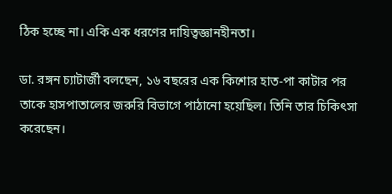ঠিক হচ্ছে না। একি এক ধরণের দায়িত্বজ্ঞানহীনতা।

ডা. রঙ্গন চ্যাটার্জী বলছেন, ১৬ বছরের এক কিশোর হাত-পা কাটার পর তাকে হাসপাতালের জরুরি বিভাগে পাঠানো হয়েছিল। তিনি তার চিকিৎসা করেছেন।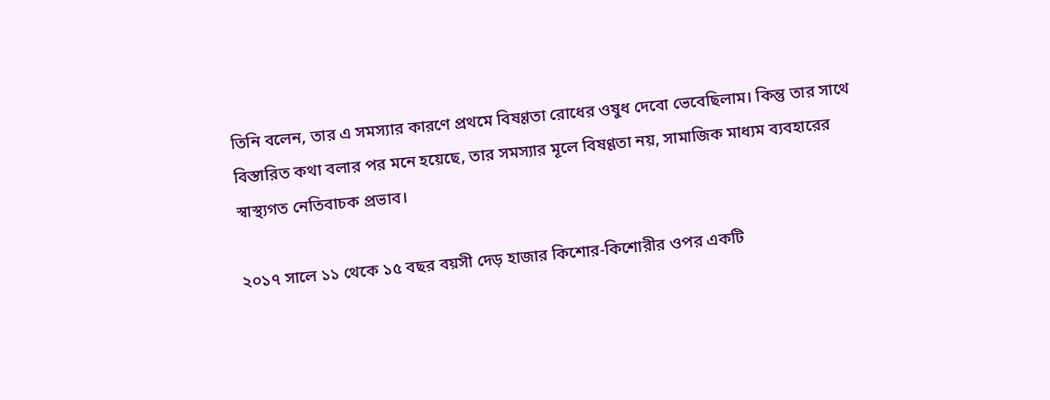তিনি বলেন, তার এ সমস্যার কারণে প্রথমে বিষণ্ণতা রোধের ওষুধ দেবো ভেবেছিলাম। কিন্তু তার সাথে বিস্তারিত কথা বলার পর মনে হয়েছে, তার সমস্যার মূলে বিষণ্ণতা নয়, সামাজিক মাধ্যম ব্যবহারের স্বাস্থ্যগত নেতিবাচক প্রভাব।

২০১৭ সালে ১১ থেকে ১৫ বছর বয়সী দেড় হাজার কিশোর-কিশোরীর ওপর একটি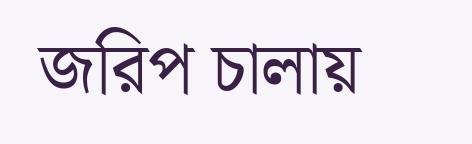জরিপ চালায়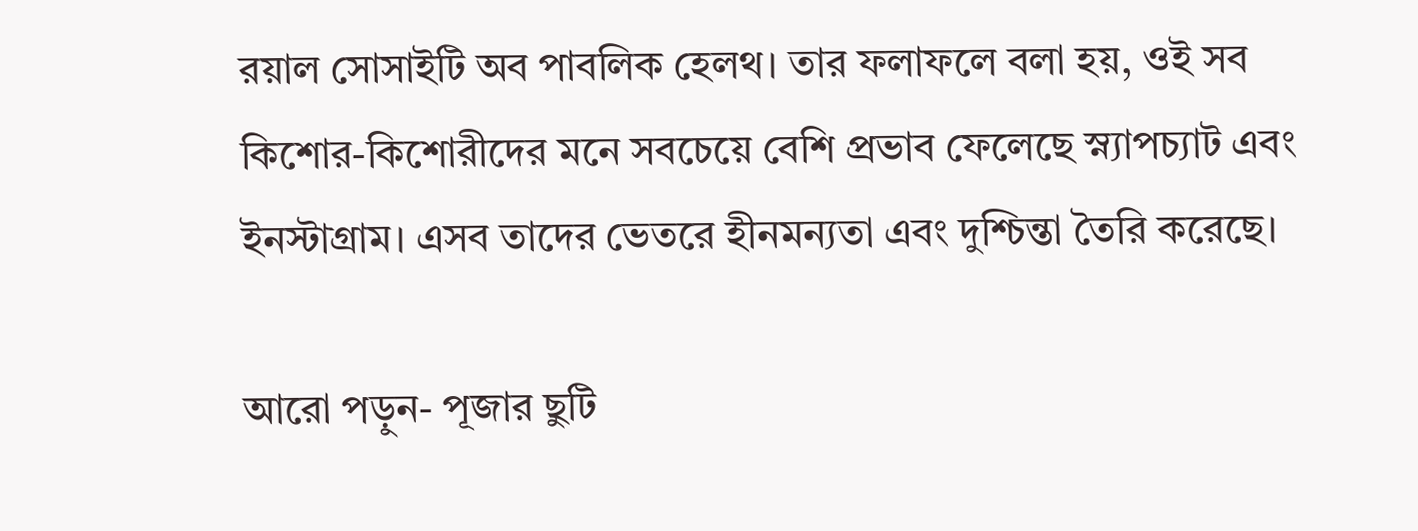রয়াল সোসাইটি অব পাবলিক হেলথ। তার ফলাফলে বলা হয়, ওই সব কিশোর-কিশোরীদের মনে সবচেয়ে বেশি প্রভাব ফেলেছে স্ন্যাপচ্যাট এবং ইনস্টাগ্রাম। এসব তাদের ভেতরে হীনমন্যতা এবং দুশ্চিন্তা তৈরি করেছে।

আরো পড়ুন- পূজার ছুটি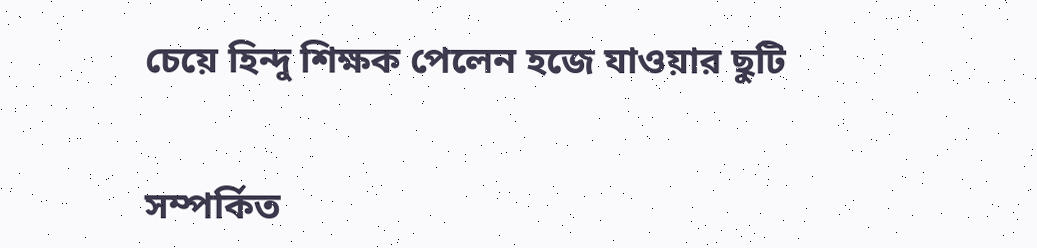চেয়ে হিন্দু শিক্ষক পেলেন হজে যাওয়ার ছুটি


সম্পর্কিত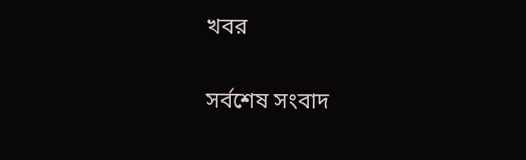খবর

সর্বশেষ সংবাদ